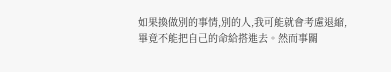如果換做別的事情,別的人,我可能就會考慮退縮,畢竟不能把自己的命給搭進去。然而事關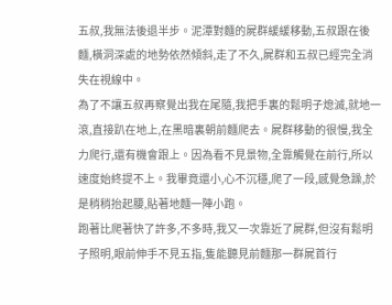五叔,我無法後退半步。泥潭對麵的屍群緩緩移動,五叔跟在後麵,橫洞深處的地勢依然傾斜,走了不久,屍群和五叔已經完全消失在視線中。
為了不讓五叔再察覺出我在尾隨,我把手裏的鬆明子熄滅,就地一滾,直接趴在地上,在黑暗裏朝前麵爬去。屍群移動的很慢,我全力爬行,還有機會跟上。因為看不見景物,全靠觸覺在前行,所以速度始終提不上。我畢竟還小,心不沉穩,爬了一段,感覺急躁,於是稍稍抬起腰,貼著地麵一陣小跑。
跑著比爬著快了許多,不多時,我又一次靠近了屍群,但沒有鬆明子照明,眼前伸手不見五指,隻能聽見前麵那一群屍首行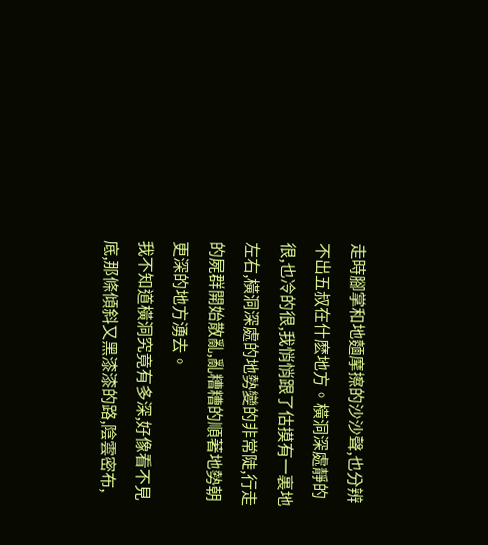走時腳掌和地麵摩擦的沙沙聲,也分辨不出五叔在什麽地方。橫洞深處靜的很,也冷的很,我悄悄跟了估摸有一裏地左右,橫洞深處的地勢變的非常陡,行走的屍群開始散亂,亂糟糟的順著地勢朝更深的地方湧去。
我不知道橫洞究竟有多深,好像看不見底,那條傾斜又黑漆漆的路,陰雲密布,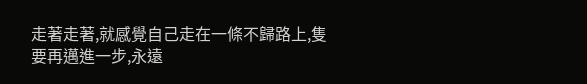走著走著,就感覺自己走在一條不歸路上,隻要再邁進一步,永遠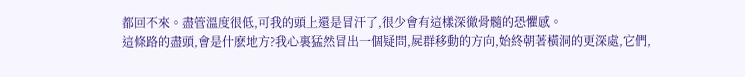都回不來。盡管溫度很低,可我的頭上還是冒汗了,很少會有這樣深徹骨髓的恐懼感。
這條路的盡頭,會是什麽地方?我心裏猛然冒出一個疑問,屍群移動的方向,始終朝著橫洞的更深處,它們,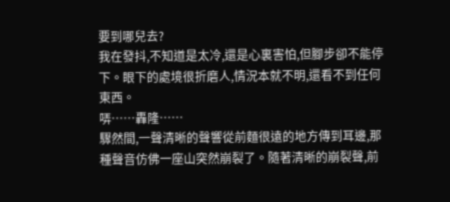要到哪兒去?
我在發抖,不知道是太冷,還是心裏害怕,但腳步卻不能停下。眼下的處境很折磨人,情況本就不明,還看不到任何東西。
哢……轟隆……
驟然間,一聲清晰的聲響從前麵很遠的地方傳到耳邊,那種聲音仿佛一座山突然崩裂了。隨著清晰的崩裂聲,前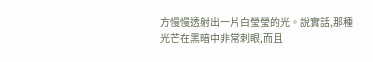方慢慢透射出一片白瑩瑩的光。說實話,那種光芒在黑暗中非常刺眼,而且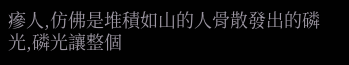瘮人,仿佛是堆積如山的人骨散發出的磷光,磷光讓整個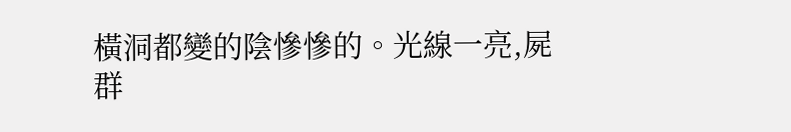橫洞都變的陰慘慘的。光線一亮,屍群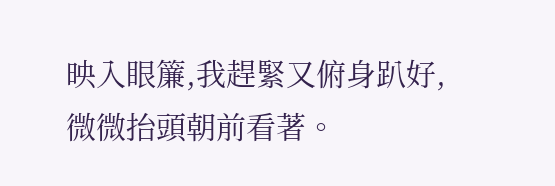映入眼簾,我趕緊又俯身趴好,微微抬頭朝前看著。